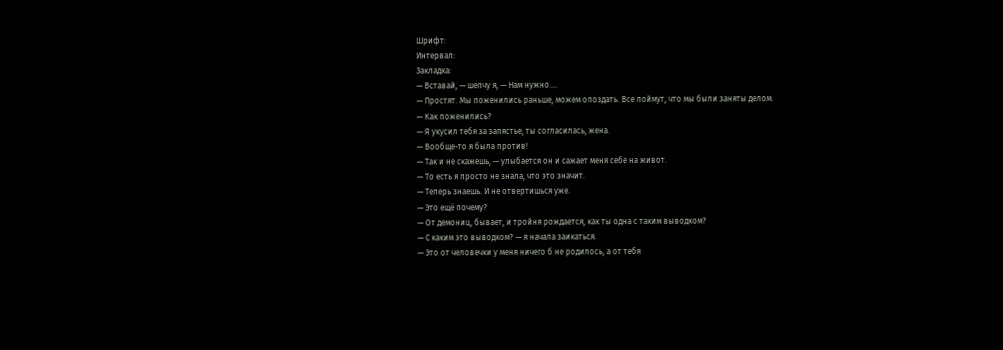Шрифт:
Интервал:
Закладка:
— Вставай, — шепчу я, — Нам нужно....
— Простят. Мы поженились раньше, можем опоздать. Все поймут, что мы были заняты делом.
— Как поженились?
— Я укусил тебя за запястье, ты согласилась, жена.
— Вообще-то я была против!
— Так и не скажешь, — улыбается он и сажает меня себе на живот.
— То есть я просто не знала, что это значит.
— Теперь знаешь. И не отвертишься уже.
— Это ещё почему?
— От демониц, бывает, и тройня рождается, как ты одна с таким выводком?
— С каким это выводком? — я начала заикаться.
— Это от человечки у меня ничего б не родилось, а от тебя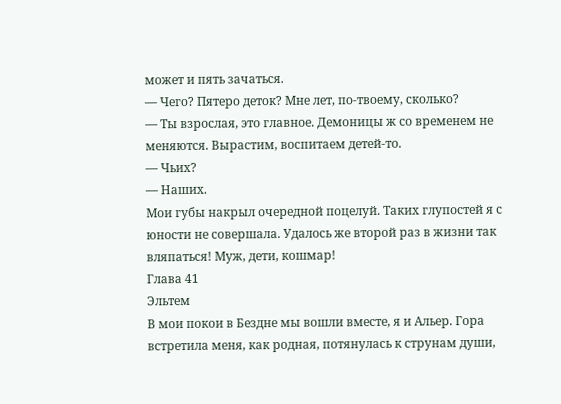может и пять зачаться.
— Чего? Пятеро деток? Мне лет, по-твоему, сколько?
— Ты взрослая, это главное. Демоницы ж со временем не меняются. Вырастим, воспитаем детей-то.
— Чьих?
— Наших.
Мои губы накрыл очередной поцелуй. Таких глупостей я с юности не совершала. Удалось же второй раз в жизни так вляпаться! Муж, дети, кошмар!
Глава 41
Эльтем
В мои покои в Бездне мы вошли вместе, я и Альер. Гора встретила меня, как родная, потянулась к струнам души,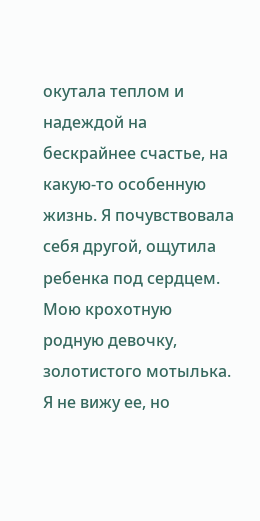окутала теплом и надеждой на бескрайнее счастье, на какую-то особенную жизнь. Я почувствовала себя другой, ощутила ребенка под сердцем. Мою крохотную родную девочку, золотистого мотылька. Я не вижу ее, но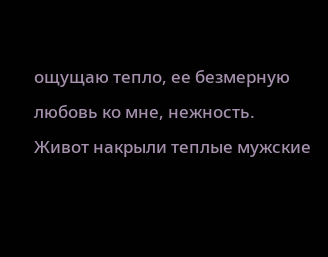ощущаю тепло, ее безмерную любовь ко мне, нежность.
Живот накрыли теплые мужские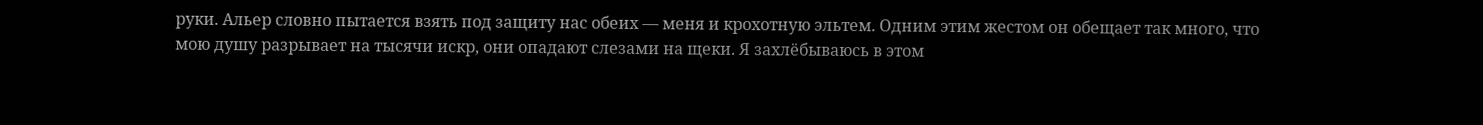руки. Альер словно пытается взять под защиту нас обеих — меня и крохотную эльтем. Одним этим жестом он обещает так много, что мою душу разрывает на тысячи искр, они опадают слезами на щеки. Я захлёбываюсь в этом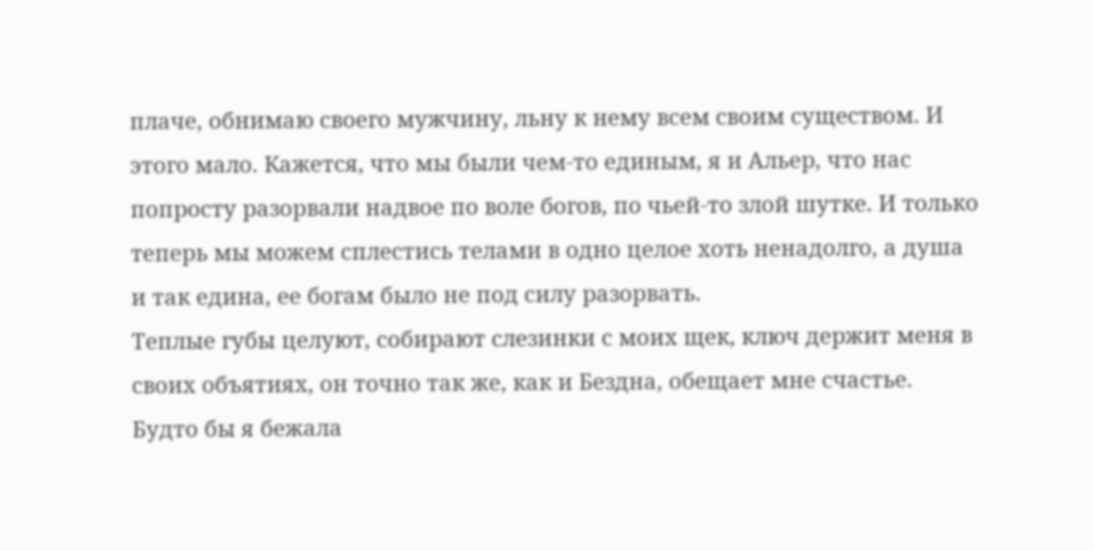плаче, обнимаю своего мужчину, льну к нему всем своим существом. И этого мало. Кажется, что мы были чем-то единым, я и Альер, что нас попросту разорвали надвое по воле богов, по чьей-то злой шутке. И только теперь мы можем сплестись телами в одно целое хоть ненадолго, а душа и так едина, ее богам было не под силу разорвать.
Теплые губы целуют, собирают слезинки с моих щек, ключ держит меня в своих объятиях, он точно так же, как и Бездна, обещает мне счастье. Будто бы я бежала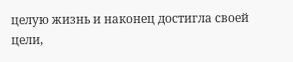целую жизнь и наконец достигла своей цели,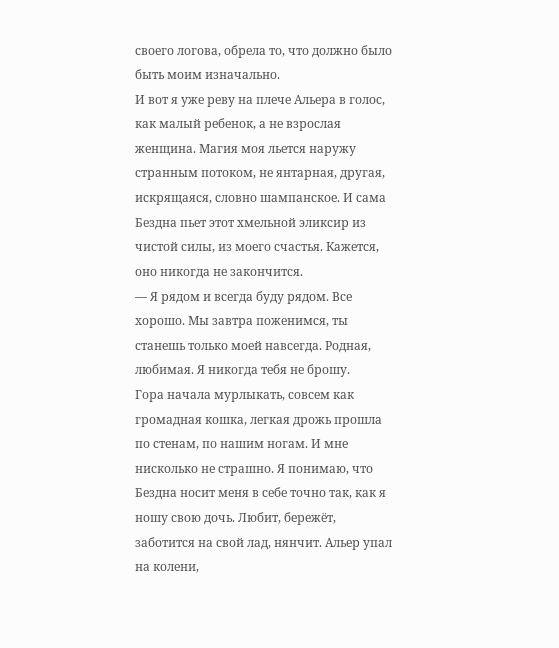своего логова, обрела то, что должно было быть моим изначально.
И вот я уже реву на плече Альера в голос, как малый ребенок, а не взрослая женщина. Магия моя льется наружу странным потоком, не янтарная, другая, искрящаяся, словно шампанское. И сама Бездна пьет этот хмельной эликсир из чистой силы, из моего счастья. Кажется, оно никогда не закончится.
— Я рядом и всегда буду рядом. Все хорошо. Мы завтра поженимся, ты станешь только моей навсегда. Родная, любимая. Я никогда тебя не брошу.
Гора начала мурлыкать, совсем как громадная кошка, легкая дрожь прошла по стенам, по нашим ногам. И мне нисколько не страшно. Я понимаю, что Бездна носит меня в себе точно так, как я ношу свою дочь. Любит, бережёт, заботится на свой лад, нянчит. Альер упал на колени,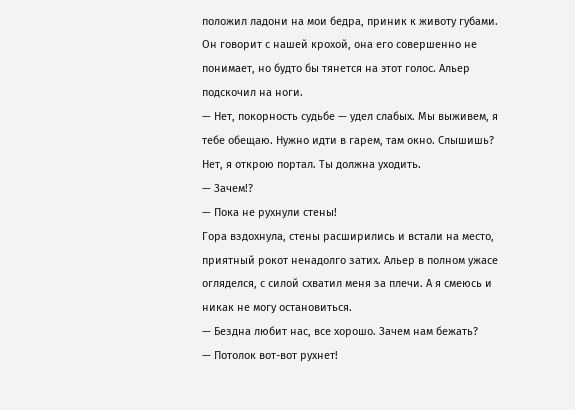положил ладони на мои бедра, приник к животу губами. Он говорит с нашей крохой, она его совершенно не понимает, но будто бы тянется на этот голос. Альер подскочил на ноги.
— Нет, покорность судьбе — удел слабых. Мы выживем, я тебе обещаю. Нужно идти в гарем, там окно. Слышишь? Нет, я открою портал. Ты должна уходить.
— Зачем!?
— Пока не рухнули стены!
Гора вздохнула, стены расширились и встали на место, приятный рокот ненадолго затих. Альер в полном ужасе огляделся, с силой схватил меня за плечи. А я смеюсь и никак не могу остановиться.
— Бездна любит нас, все хорошо. Зачем нам бежать?
— Потолок вот-вот рухнет!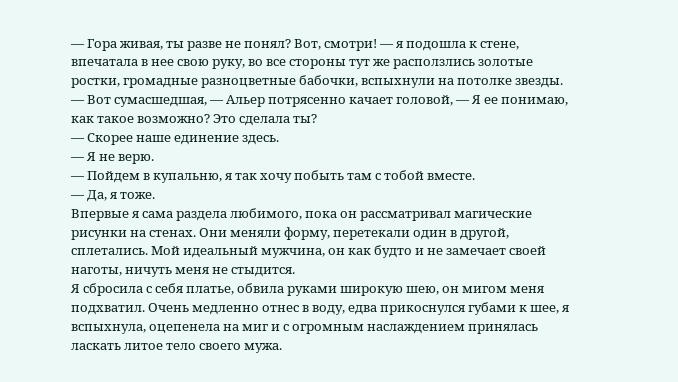— Гора живая, ты разве не понял? Вот, смотри! — я подошла к стене, впечатала в нее свою руку, во все стороны тут же расползлись золотые ростки, громадные разноцветные бабочки, вспыхнули на потолке звезды.
— Вот сумасшедшая, — Альер потрясенно качает головой, — Я ее понимаю, как такое возможно? Это сделала ты?
— Скорее наше единение здесь.
— Я не верю.
— Пойдем в купальню, я так хочу побыть там с тобой вместе.
— Да, я тоже.
Впервые я сама раздела любимого, пока он рассматривал магические рисунки на стенах. Они меняли форму, перетекали один в другой, сплетались. Мой идеальный мужчина, он как будто и не замечает своей наготы, ничуть меня не стыдится.
Я сбросила с себя платье, обвила руками широкую шею, он мигом меня подхватил. Очень медленно отнес в воду, едва прикоснулся губами к шее, я вспыхнула, оцепенела на миг и с огромным наслаждением принялась ласкать литое тело своего мужа.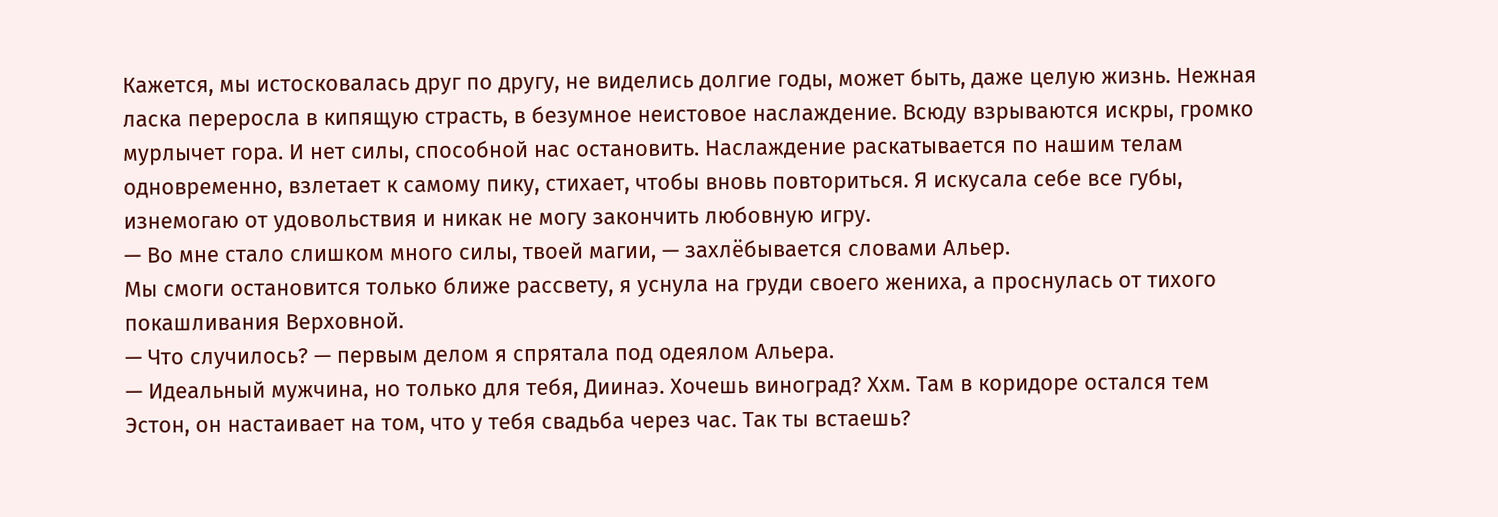Кажется, мы истосковалась друг по другу, не виделись долгие годы, может быть, даже целую жизнь. Нежная ласка переросла в кипящую страсть, в безумное неистовое наслаждение. Всюду взрываются искры, громко мурлычет гора. И нет силы, способной нас остановить. Наслаждение раскатывается по нашим телам одновременно, взлетает к самому пику, стихает, чтобы вновь повториться. Я искусала себе все губы, изнемогаю от удовольствия и никак не могу закончить любовную игру.
— Во мне стало слишком много силы, твоей магии, — захлёбывается словами Альер.
Мы смоги остановится только ближе рассвету, я уснула на груди своего жениха, а проснулась от тихого покашливания Верховной.
— Что случилось? — первым делом я спрятала под одеялом Альера.
— Идеальный мужчина, но только для тебя, Диинаэ. Хочешь виноград? Ххм. Там в коридоре остался тем Эстон, он настаивает на том, что у тебя свадьба через час. Так ты встаешь?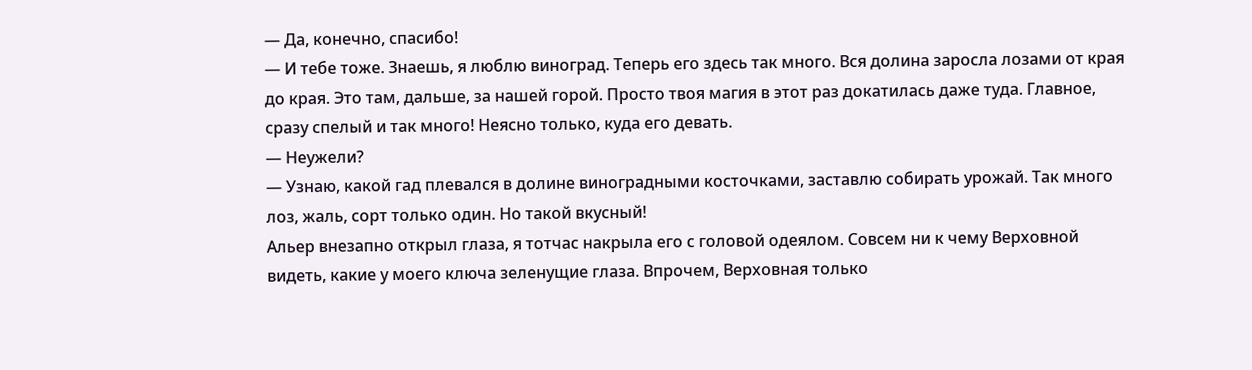— Да, конечно, спасибо!
— И тебе тоже. Знаешь, я люблю виноград. Теперь его здесь так много. Вся долина заросла лозами от края до края. Это там, дальше, за нашей горой. Просто твоя магия в этот раз докатилась даже туда. Главное, сразу спелый и так много! Неясно только, куда его девать.
— Неужели?
— Узнаю, какой гад плевался в долине виноградными косточками, заставлю собирать урожай. Так много лоз, жаль, сорт только один. Но такой вкусный!
Альер внезапно открыл глаза, я тотчас накрыла его с головой одеялом. Совсем ни к чему Верховной видеть, какие у моего ключа зеленущие глаза. Впрочем, Верховная только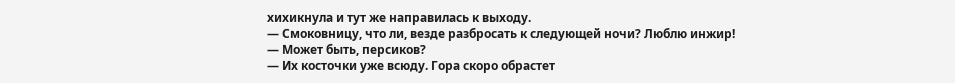хихикнула и тут же направилась к выходу.
— Смоковницу, что ли, везде разбросать к следующей ночи? Люблю инжир!
— Может быть, персиков?
— Их косточки уже всюду. Гора скоро обрастет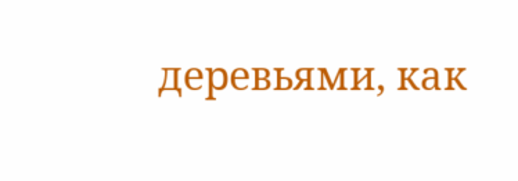деревьями, как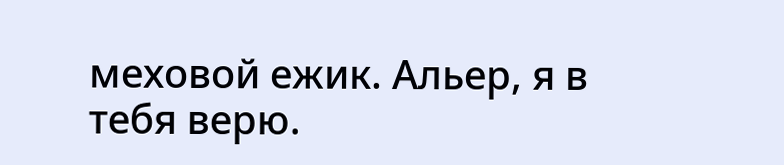меховой ежик. Альер, я в тебя верю.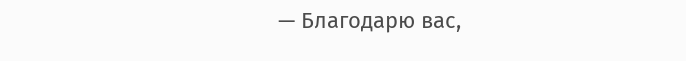— Благодарю вас,